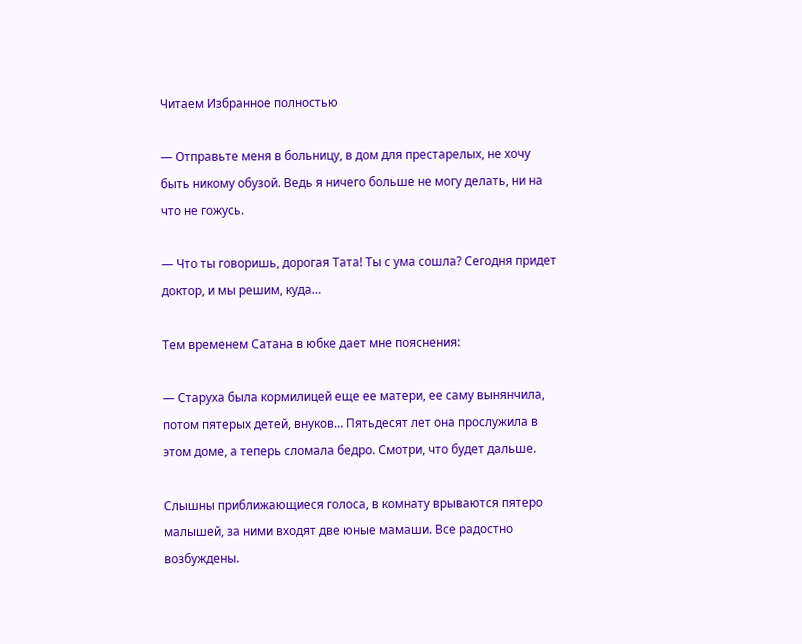Читаем Избранное полностью

— Отправьте меня в больницу, в дом для престарелых, не хочу быть никому обузой. Ведь я ничего больше не могу делать, ни на что не гожусь.

— Что ты говоришь, дорогая Тата! Ты с ума сошла? Сегодня придет доктор, и мы решим, куда…

Тем временем Сатана в юбке дает мне пояснения:

— Старуха была кормилицей еще ее матери, ее саму вынянчила, потом пятерых детей, внуков… Пятьдесят лет она прослужила в этом доме, а теперь сломала бедро. Смотри, что будет дальше.

Слышны приближающиеся голоса, в комнату врываются пятеро малышей, за ними входят две юные мамаши. Все радостно возбуждены.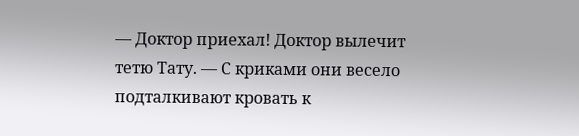— Доктор приехал! Доктор вылечит тетю Тату. — С криками они весело подталкивают кровать к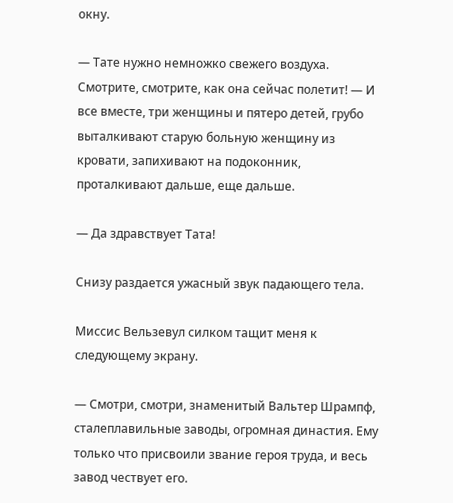окну.

— Тате нужно немножко свежего воздуха. Смотрите, смотрите, как она сейчас полетит! — И все вместе, три женщины и пятеро детей, грубо выталкивают старую больную женщину из кровати, запихивают на подоконник, проталкивают дальше, еще дальше.

— Да здравствует Тата!

Снизу раздается ужасный звук падающего тела.

Миссис Вельзевул силком тащит меня к следующему экрану.

— Смотри, смотри, знаменитый Вальтер Шрампф, сталеплавильные заводы, огромная династия. Ему только что присвоили звание героя труда, и весь завод чествует его.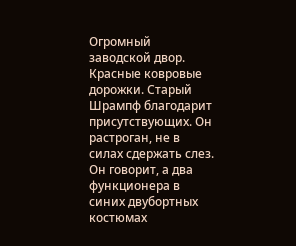Огромный заводской двор. Красные ковровые дорожки. Старый Шрампф благодарит присутствующих. Он растроган, не в силах сдержать слез. Он говорит, а два функционера в синих двубортных костюмах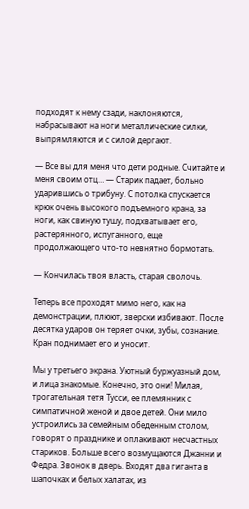подходят к нему сзади, наклоняются, набрасывают на ноги металлические силки, выпрямляются и с силой дергают.

— Все вы для меня что дети родные. Считайте и меня своим отц… — Старик падает, больно ударившись о трибуну. С потолка спускается крюк очень высокого подъемного крана, за ноги, как свиную тушу, подхватывает его, растерянного, испуганного, еще продолжающего что-то невнятно бормотать.

— Кончилась твоя власть, старая сволочь.

Теперь все проходят мимо него, как на демонстрации, плюют, зверски избивают. После десятка ударов он теряет очки, зубы, сознание. Кран поднимает его и уносит.

Мы у третьего экрана. Уютный буржуазный дом, и лица знакомые. Конечно, это они! Милая, трогательная тетя Тусси, ее племянник с симпатичной женой и двое детей. Они мило устроились за семейным обеденным столом, говорят о празднике и оплакивают несчастных стариков. Больше всего возмущаются Джанни и Федра. Звонок в дверь. Входят два гиганта в шапочках и белых халатах, из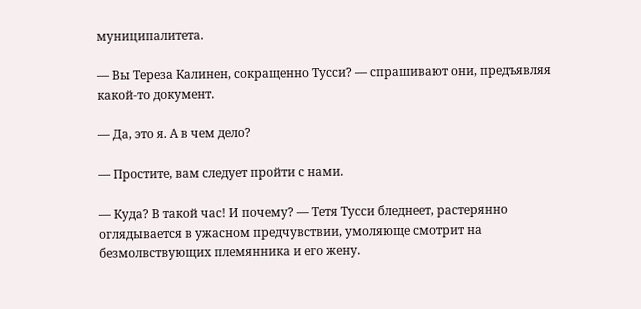муниципалитета.

— Вы Тереза Калинен, сокращенно Тусси? — спрашивают они, предъявляя какой-то документ.

— Да, это я. А в чем дело?

— Простите, вам следует пройти с нами.

— Куда? В такой час! И почему? — Тетя Тусси бледнеет, растерянно оглядывается в ужасном предчувствии, умоляюще смотрит на безмолвствующих племянника и его жену.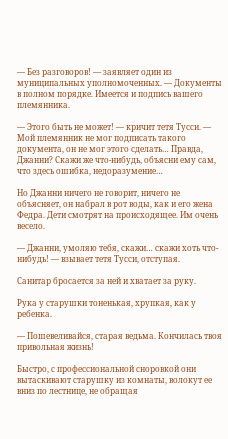— Без разговоров! — заявляет один из муниципальных уполномоченных. — Документы в полном порядке. Имеется и подпись вашего племянника.

— Этого быть не может! — кричит тетя Тусси. — Мой племянник не мог подписать такого документа, он не мог этого сделать… Правда, Джанни? Скажи же что-нибудь, объясни ему сам, что здесь ошибка, недоразумение…

Но Джанни ничего не говорит, ничего не объясняет, он набрал в рот воды, как и его жена Федра. Дети смотрят на происходящее. Им очень весело.

— Джанни, умоляю тебя, скажи… скажи хоть что-нибудь! — взывает тетя Тусси, отступая.

Санитар бросается за ней и хватает за руку.

Рука у старушки тоненькая, хрупкая, как у ребенка.

— Пошевеливайся, старая ведьма. Кончилась твоя привольная жизнь!

Быстро, с профессиональной сноровкой они вытаскивают старушку из комнаты, волокут ее вниз по лестнице, не обращая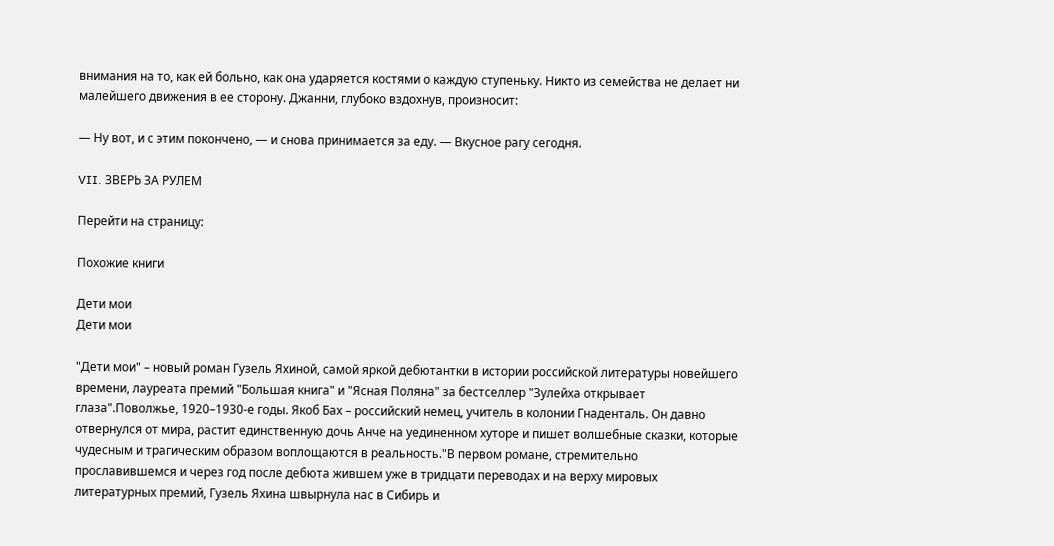внимания на то, как ей больно, как она ударяется костями о каждую ступеньку. Никто из семейства не делает ни малейшего движения в ее сторону. Джанни, глубоко вздохнув, произносит:

— Ну вот, и с этим покончено, — и снова принимается за еду. — Вкусное рагу сегодня.

VII. ЗВЕРЬ ЗА РУЛЕМ

Перейти на страницу:

Похожие книги

Дети мои
Дети мои

"Дети мои" – новый роман Гузель Яхиной, самой яркой дебютантки в истории российской литературы новейшего времени, лауреата премий "Большая книга" и "Ясная Поляна" за бестселлер "Зулейха открывает глаза".Поволжье, 1920–1930-е годы. Якоб Бах – российский немец, учитель в колонии Гнаденталь. Он давно отвернулся от мира, растит единственную дочь Анче на уединенном хуторе и пишет волшебные сказки, которые чудесным и трагическим образом воплощаются в реальность."В первом романе, стремительно прославившемся и через год после дебюта жившем уже в тридцати переводах и на верху мировых литературных премий, Гузель Яхина швырнула нас в Сибирь и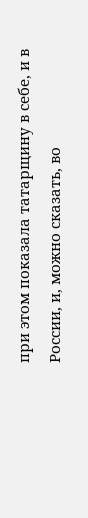при этом показала татарщину в себе, и в России, и, можно сказать, во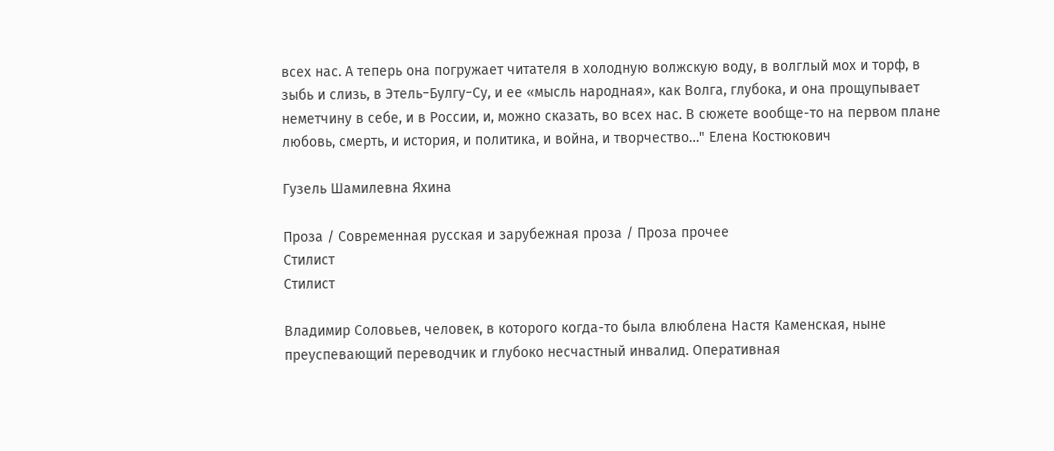всех нас. А теперь она погружает читателя в холодную волжскую воду, в волглый мох и торф, в зыбь и слизь, в Этель−Булгу−Су, и ее «мысль народная», как Волга, глубока, и она прощупывает неметчину в себе, и в России, и, можно сказать, во всех нас. В сюжете вообще-то на первом плане любовь, смерть, и история, и политика, и война, и творчество…" Елена Костюкович

Гузель Шамилевна Яхина

Проза / Современная русская и зарубежная проза / Проза прочее
Стилист
Стилист

Владимир Соловьев, человек, в которого когда-то была влюблена Настя Каменская, ныне преуспевающий переводчик и глубоко несчастный инвалид. Оперативная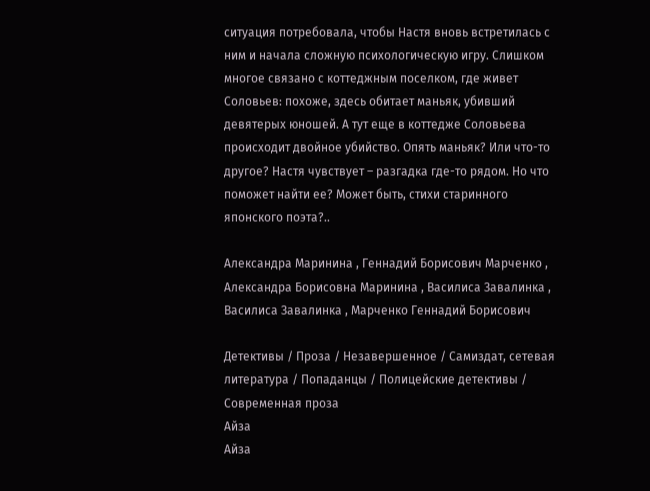ситуация потребовала, чтобы Настя вновь встретилась с ним и начала сложную психологическую игру. Слишком многое связано с коттеджным поселком, где живет Соловьев: похоже, здесь обитает маньяк, убивший девятерых юношей. А тут еще в коттедже Соловьева происходит двойное убийство. Опять маньяк? Или что-то другое? Настя чувствует – разгадка где-то рядом. Но что поможет найти ее? Может быть, стихи старинного японского поэта?..

Александра Маринина , Геннадий Борисович Марченко , Александра Борисовна Маринина , Василиса Завалинка , Василиса Завалинка , Марченко Геннадий Борисович

Детективы / Проза / Незавершенное / Самиздат, сетевая литература / Попаданцы / Полицейские детективы / Современная проза
Айза
Айза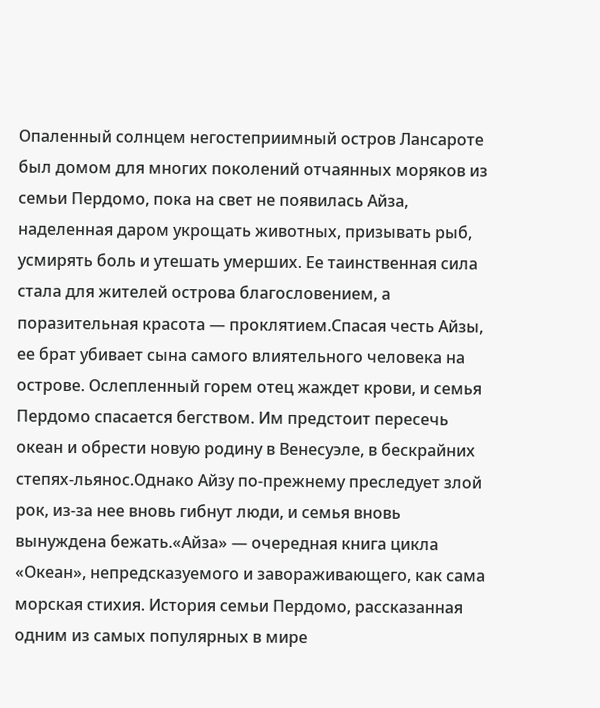Опаленный солнцем негостеприимный остров Лансароте был домом для многих поколений отчаянных моряков из семьи Пердомо, пока на свет не появилась Айза, наделенная даром укрощать животных, призывать рыб, усмирять боль и утешать умерших. Ее таинственная сила стала для жителей острова благословением, а поразительная красота — проклятием.Спасая честь Айзы, ее брат убивает сына самого влиятельного человека на острове. Ослепленный горем отец жаждет крови, и семья Пердомо спасается бегством. Им предстоит пересечь океан и обрести новую родину в Венесуэле, в бескрайних степях-льянос.Однако Айзу по-прежнему преследует злой рок, из-за нее вновь гибнут люди, и семья вновь вынуждена бежать.«Айза» — очередная книга цикла «Океан», непредсказуемого и завораживающего, как сама морская стихия. История семьи Пердомо, рассказанная одним из самых популярных в мире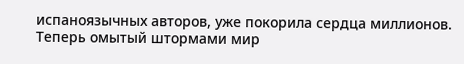испаноязычных авторов, уже покорила сердца миллионов. Теперь омытый штормами мир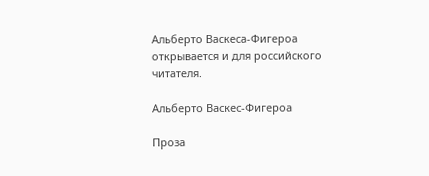Альберто Васкеса-Фигероа открывается и для российского читателя.

Альберто Васкес-Фигероа

Проза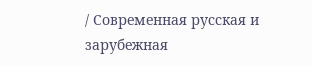/ Современная русская и зарубежная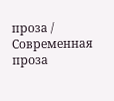проза / Современная проза